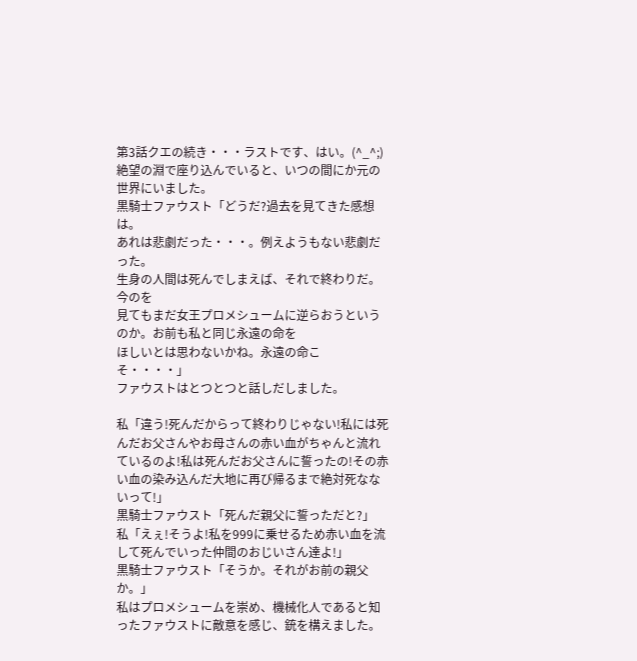第3話クエの続き・・・ラストです、はい。(^_^;)
絶望の淵で座り込んでいると、いつの間にか元の世界にいました。
黒騎士ファウスト「どうだ?過去を見てきた感想は。
あれは悲劇だった・・・。例えようもない悲劇だった。
生身の人間は死んでしまえば、それで終わりだ。今のを
見てもまだ女王プロメシュームに逆らおうというのか。お前も私と同じ永遠の命を
ほしいとは思わないかね。永遠の命こそ・・・・」
ファウストはとつとつと話しだしました。

私「違う!死んだからって終わりじゃない!私には死んだお父さんやお母さんの赤い血がちゃんと流れているのよ!私は死んだお父さんに誓ったの!その赤い血の染み込んだ大地に再び帰るまで絶対死なないって!」
黒騎士ファウスト「死んだ親父に誓っただと?」
私「えぇ!そうよ!私を999に乗せるため赤い血を流して死んでいった仲間のおじいさん達よ!」
黒騎士ファウスト「そうか。それがお前の親父か。」
私はプロメシュームを崇め、機械化人であると知ったファウストに敵意を感じ、銃を構えました。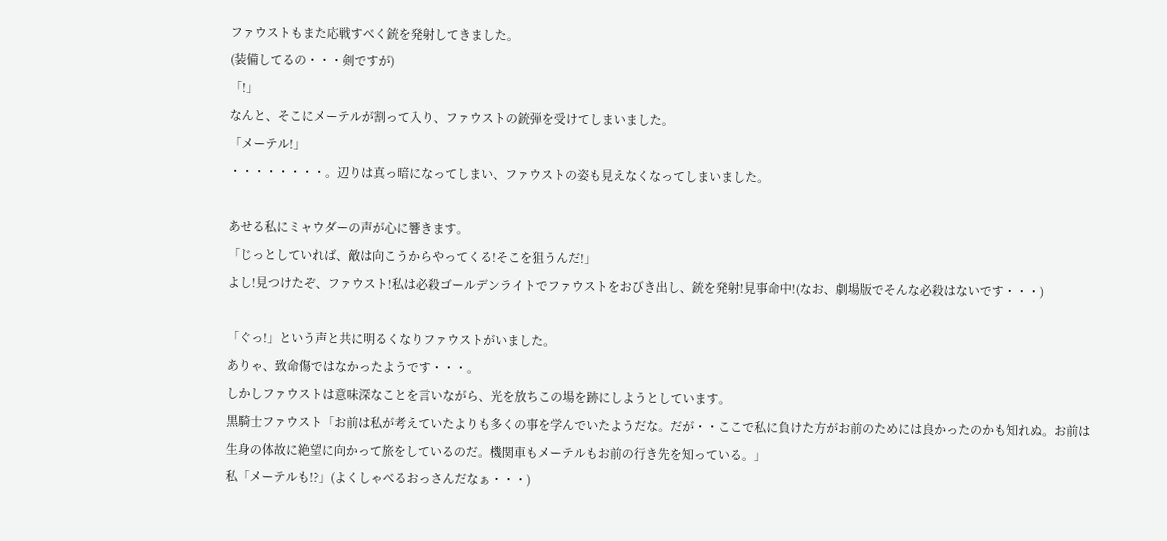ファウストもまた応戦すべく銃を発射してきました。
(装備してるの・・・剣ですが)
「!」
なんと、そこにメーテルが割って入り、ファウストの銃弾を受けてしまいました。
「メーテル!」
・・・・・・・・。辺りは真っ暗になってしまい、ファウストの姿も見えなくなってしまいました。

あせる私にミャウダーの声が心に響きます。
「じっとしていれば、敵は向こうからやってくる!そこを狙うんだ!」
よし!見つけたぞ、ファウスト!私は必殺ゴールデンライトでファウストをおびき出し、銃を発射!見事命中!(なお、劇場版でそんな必殺はないです・・・)

「ぐっ!」という声と共に明るくなりファウストがいました。
ありゃ、致命傷ではなかったようです・・・。
しかしファウストは意味深なことを言いながら、光を放ちこの場を跡にしようとしています。
黒騎士ファウスト「お前は私が考えていたよりも多くの事を学んでいたようだな。だが・・ここで私に負けた方がお前のためには良かったのかも知れぬ。お前は生身の体故に絶望に向かって旅をしているのだ。機関車もメーテルもお前の行き先を知っている。」
私「メーテルも!?」(よくしゃべるおっさんだなぁ・・・)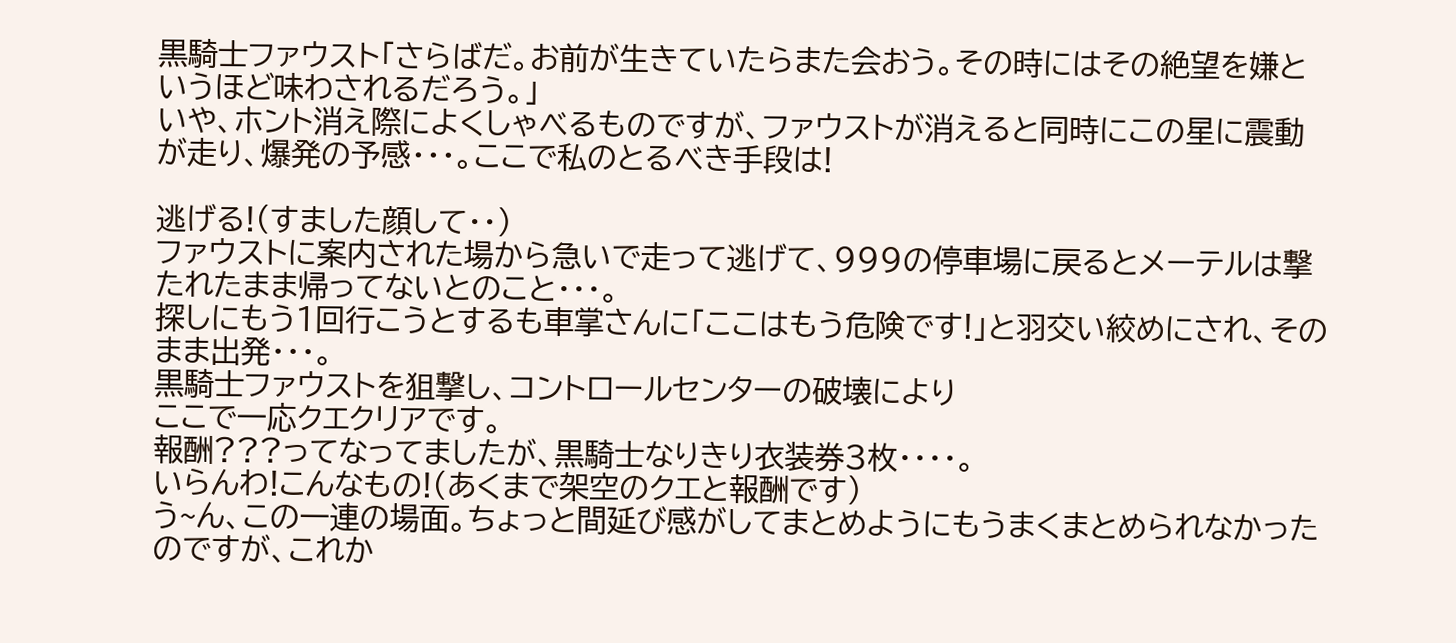黒騎士ファウスト「さらばだ。お前が生きていたらまた会おう。その時にはその絶望を嫌というほど味わされるだろう。」
いや、ホント消え際によくしゃべるものですが、ファウストが消えると同時にこの星に震動が走り、爆発の予感・・・。ここで私のとるべき手段は!

逃げる!(すました顔して・・)
ファウストに案内された場から急いで走って逃げて、999の停車場に戻るとメーテルは撃たれたまま帰ってないとのこと・・・。
探しにもう1回行こうとするも車掌さんに「ここはもう危険です!」と羽交い絞めにされ、そのまま出発・・・。
黒騎士ファウストを狙撃し、コントロールセンターの破壊により
ここで一応クエクリアです。
報酬???ってなってましたが、黒騎士なりきり衣装券3枚・・・・。
いらんわ!こんなもの!(あくまで架空のクエと報酬です)
う~ん、この一連の場面。ちょっと間延び感がしてまとめようにもうまくまとめられなかったのですが、これか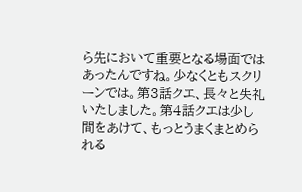ら先において重要となる場面ではあったんですね。少なくともスクリーンでは。第3話クエ、長々と失礼いたしました。第4話クエは少し間をあけて、もっとうまくまとめられる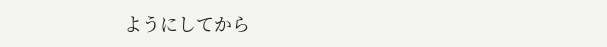ようにしてから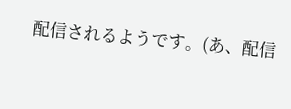配信されるようです。(あ、配信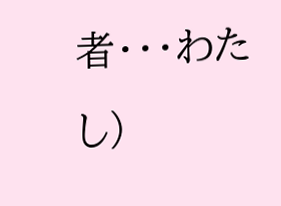者・・・わたし)